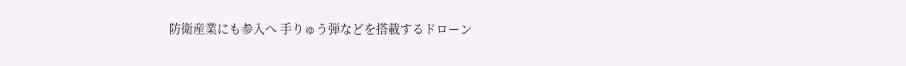防衛産業にも参入へ 手りゅう弾などを搭載するドローン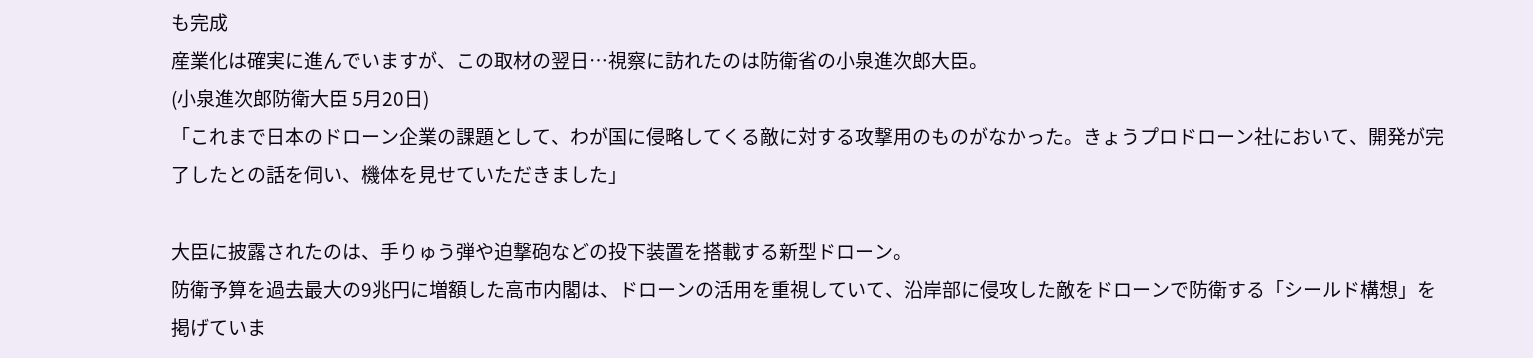も完成
産業化は確実に進んでいますが、この取材の翌日…視察に訪れたのは防衛省の小泉進次郎大臣。
(小泉進次郎防衛大臣 5月20日)
「これまで日本のドローン企業の課題として、わが国に侵略してくる敵に対する攻撃用のものがなかった。きょうプロドローン社において、開発が完了したとの話を伺い、機体を見せていただきました」

大臣に披露されたのは、手りゅう弾や迫撃砲などの投下装置を搭載する新型ドローン。
防衛予算を過去最大の9兆円に増額した高市内閣は、ドローンの活用を重視していて、沿岸部に侵攻した敵をドローンで防衛する「シールド構想」を掲げていま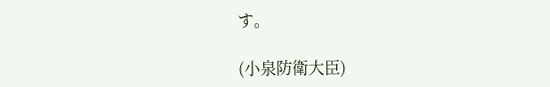す。

(小泉防衛大臣)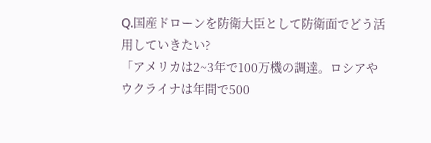Q.国産ドローンを防衛大臣として防衛面でどう活用していきたい?
「アメリカは2~3年で100万機の調達。ロシアやウクライナは年間で500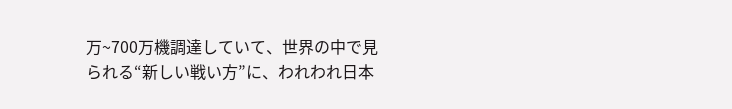万~700万機調達していて、世界の中で見られる“新しい戦い方”に、われわれ日本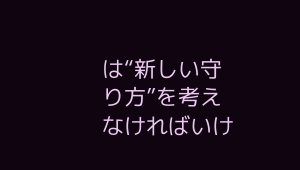は“新しい守り方”を考えなければいけ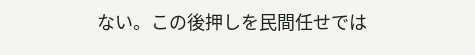ない。この後押しを民間任せでは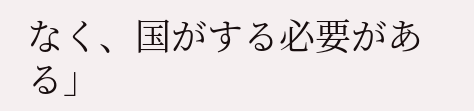なく、国がする必要がある」